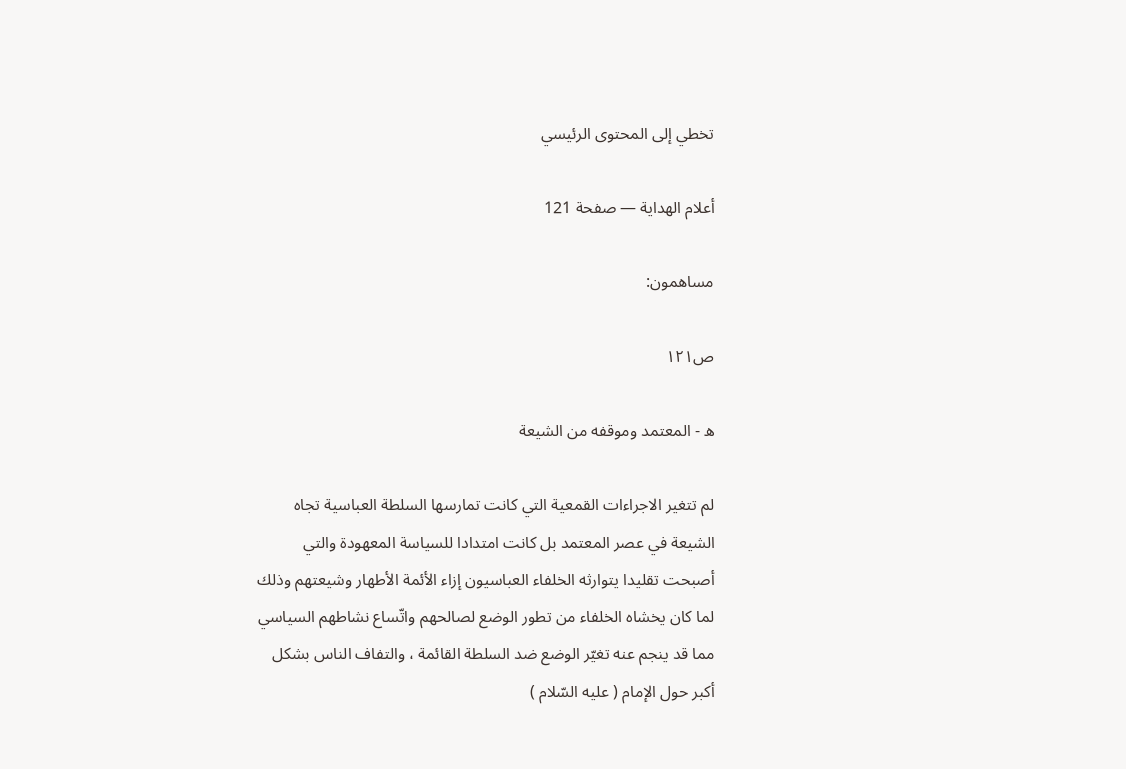تخطي إلى المحتوى الرئيسي

أعلام الهداية — صفحة 121

مساهمون:

ص١٢١

ه - المعتمد وموقفه من الشيعة

لم تتغير الاجراءات القمعية التي كانت تمارسها السلطة العباسية تجاه الشيعة في عصر المعتمد بل كانت امتدادا للسياسة المعهودة والتي أصبحت تقليدا يتوارثه الخلفاء العباسيون إزاء الأئمة الأطهار وشيعتهم وذلك لما كان يخشاه الخلفاء من تطور الوضع لصالحهم واتّساع نشاطهم السياسي مما قد ينجم عنه تغيّر الوضع ضد السلطة القائمة ، والتفاف الناس بشكل أكبر حول الإمام ( عليه السّلام )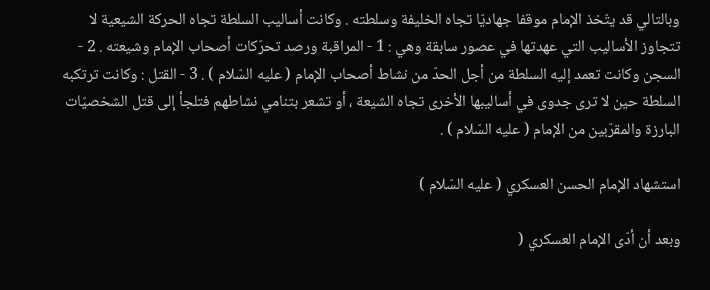وبالتالي قد يتّخذ الإمام موقفا جهاديّا تجاه الخليفة وسلطته . وكانت أساليب السلطة تجاه الحركة الشيعية لا تتجاوز الأساليب التي عهدتها في عصور سابقة وهي : 1 - المراقبة ورصد تحرّكات أصحاب الإمام وشيعته . 2 - السجن وكانت تعمد إليه السلطة من أجل الحدّ من نشاط أصحاب الإمام ( عليه السّلام ) . 3 - القتل : وكانت ترتكبه السلطة حين لا ترى جدوى في أساليبها الأخرى تجاه الشيعة ، أو تشعر بتنامي نشاطهم فتلجأ إلى قتل الشخصيّات البارزة والمقرّبين من الإمام ( عليه السّلام ) .

استشهاد الإمام الحسن العسكري ( عليه السّلام )

وبعد أن أدّى الإمام العسكري (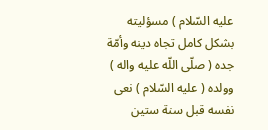عليه السّلام ) مسؤليته بشكل كامل تجاه دينه وأمّة جده ( صلّى اللّه عليه واله ) وولده ( عليه السّلام ) نعى نفسه قبل سنة ستين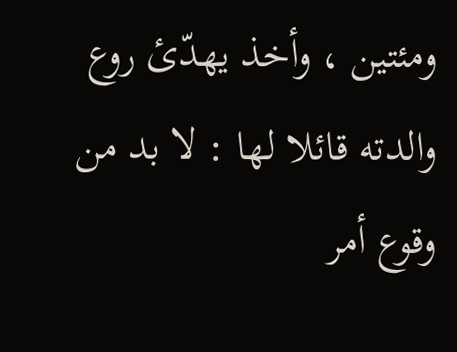ومئتين ، وأخذ يهدّئ روع والدته قائلا لها : لا بد من وقوع أمر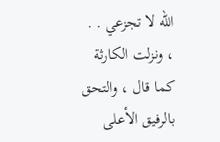اللّه لا تجزعي . . ، ونزلت الكارثة كما قال ، والتحق بالرفيق الأعلى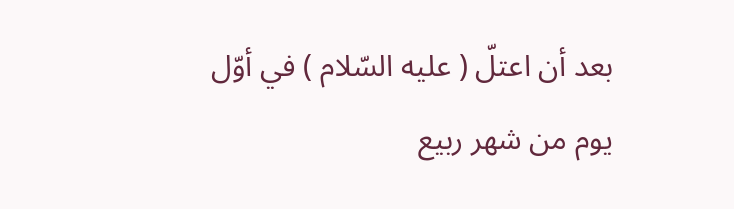بعد أن اعتلّ ( عليه السّلام ) في أوّل يوم من شهر ربيع